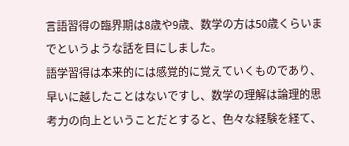言語習得の臨界期は8歳や9歳、数学の方は50歳くらいまでというような話を目にしました。
語学習得は本来的には感覚的に覚えていくものであり、早いに越したことはないですし、数学の理解は論理的思考力の向上ということだとすると、色々な経験を経て、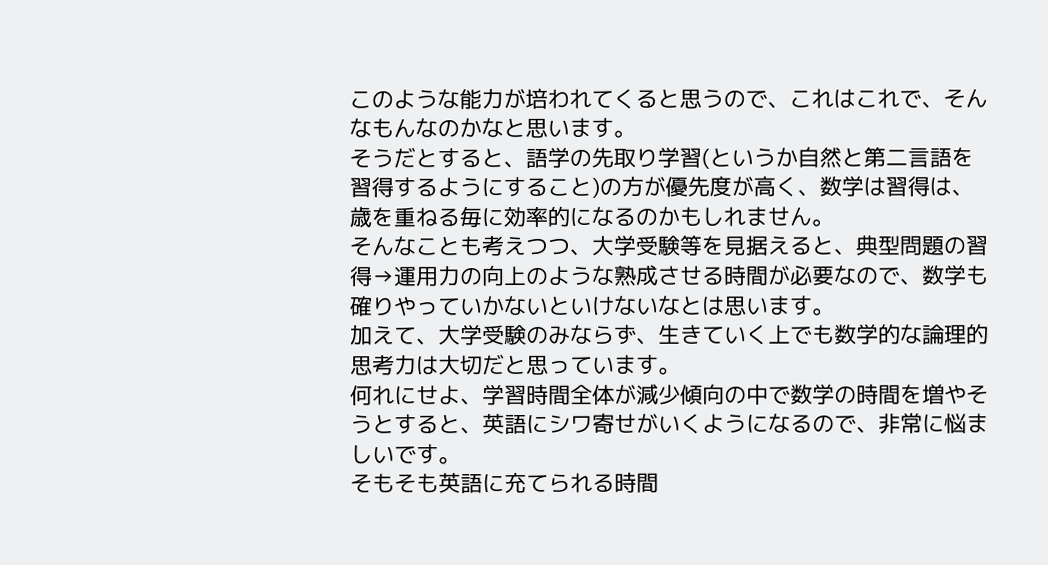このような能力が培われてくると思うので、これはこれで、そんなもんなのかなと思います。
そうだとすると、語学の先取り学習(というか自然と第二言語を習得するようにすること)の方が優先度が高く、数学は習得は、歳を重ねる毎に効率的になるのかもしれません。
そんなことも考えつつ、大学受験等を見据えると、典型問題の習得→運用力の向上のような熟成させる時間が必要なので、数学も確りやっていかないといけないなとは思います。
加えて、大学受験のみならず、生きていく上でも数学的な論理的思考力は大切だと思っています。
何れにせよ、学習時間全体が減少傾向の中で数学の時間を増やそうとすると、英語にシワ寄せがいくようになるので、非常に悩ましいです。
そもそも英語に充てられる時間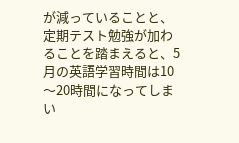が減っていることと、定期テスト勉強が加わることを踏まえると、5月の英語学習時間は10〜20時間になってしまい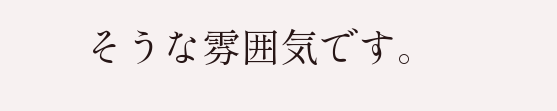そうな雰囲気です。